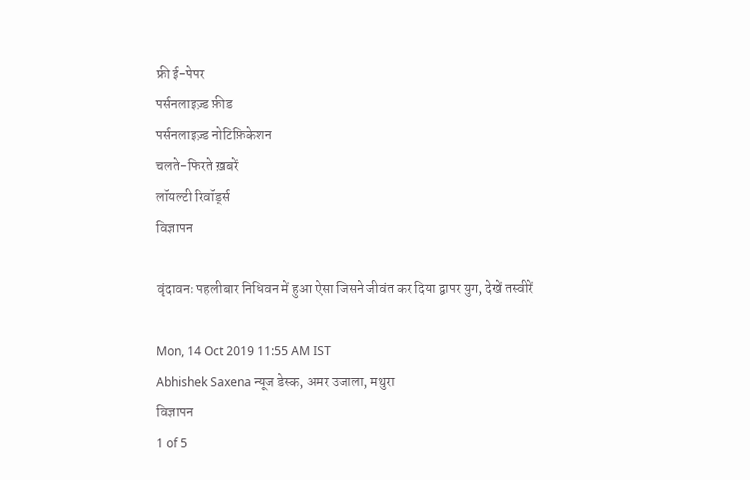फ्री ई-पेपर
पर्सनलाइज़्ड फ़ीड
पर्सनलाइज़्ड नोटिफ़िकेशन
चलते-फिरते ख़बरें
लॉयल्टी रिवॉर्ड्स
विज्ञापन

वृंदावनः पहलीबार निधिवन में हुआ ऐसा जिसने जीवंत कर दिया द्वापर युग, देखें तस्वीरें

Mon, 14 Oct 2019 11:55 AM IST
Abhishek Saxena न्यूज डेस्क, अमर उजाला, मथुरा
विज्ञापन
1 of 5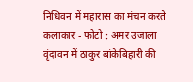निधिवन में महारास का मंचन करते कलाकार - फोटो : अमर उजाला
वृंदावन में ठाकुर बांकेबिहारी की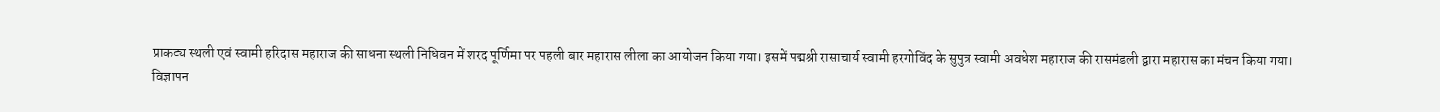प्राकट्य स्थली एवं स्वामी हरिदास महाराज की साधना स्थली निधिवन में शरद पूर्णिमा पर पहली बार महारास लीला का आयोजन किया गया। इसमें पद्मश्री रासाचार्य स्वामी हरगोविंद के सुपुत्र स्वामी अवधेश महाराज की रासमंडली द्वारा महारास का मंचन किया गया।
विज्ञापन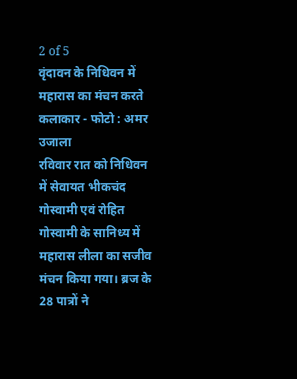2 of 5
वृंदावन के निधिवन में महारास का मंचन करते कलाकार - फोटो : अमर उजाला
रविवार रात को निधिवन में सेवायत भीकचंद गोस्वामी एवं रोहित गोस्वामी के सानिध्य में महारास लीला का सजीव मंचन किया गया। ब्रज के 28 पात्रों ने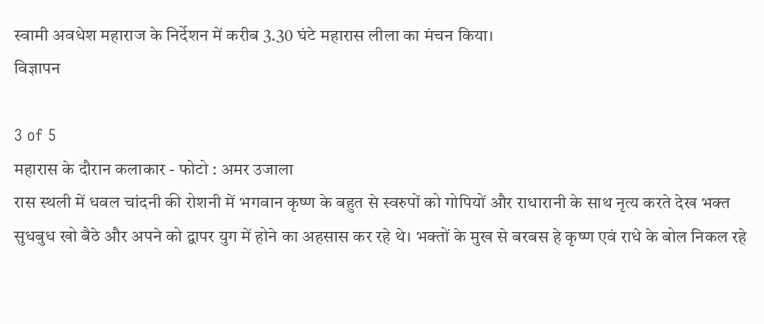स्वामी अवधेश महाराज के निर्देशन में करीब 3.30 घंटे महारास लीला का मंचन किया।
विज्ञापन

3 of 5
महारास के दौरान कलाकार - फोटो : अमर उजाला
रास स्थली में धवल चांदनी की रोशनी में भगवान कृष्ण के बहुत से स्वरुपों को गोपियों और राधारानी के साथ नृत्य करते देख भक्त सुधबुध खो बैठे और अपने को द्वापर युग में होने का अहसास कर रहे थे। भक्तों के मुख से बरबस हे कृष्ण एवं राधे के बोल निकल रहे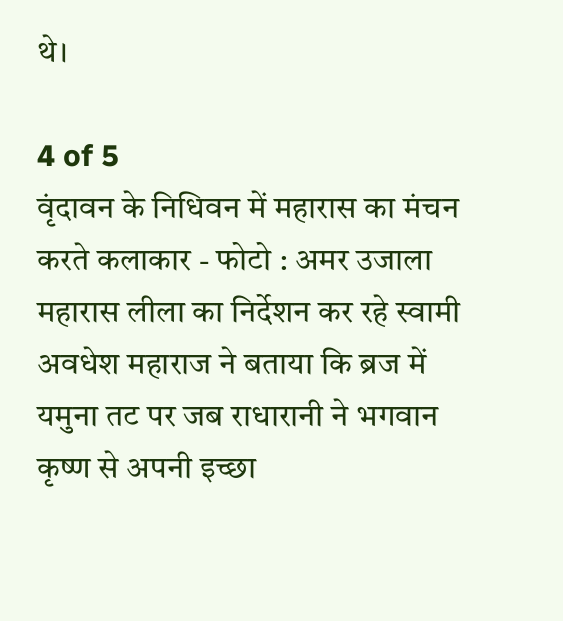थे।

4 of 5
वृंदावन के निधिवन में महारास का मंचन करते कलाकार - फोटो : अमर उजाला
महारास लीला का निर्देशन कर रहे स्वामी अवधेश महाराज ने बताया कि ब्रज में यमुना तट पर जब राधारानी ने भगवान कृष्ण से अपनी इच्छा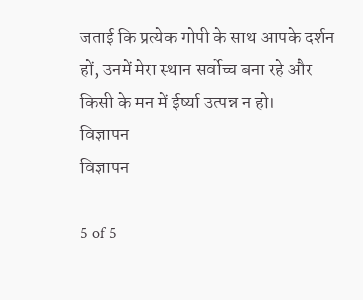जताई कि प्रत्येक गोपी के साथ आपके दर्शन हों, उनमें मेरा स्थान सर्वोच्च बना रहे और किसी के मन में ईर्ष्या उत्पन्न न हो।
विज्ञापन
विज्ञापन

5 of 5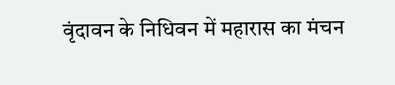वृंदावन के निधिवन में महारास का मंचन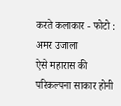करते कलाकार - फोटो : अमर उजाला
ऐसे महारास की परिकल्पना साकार होनी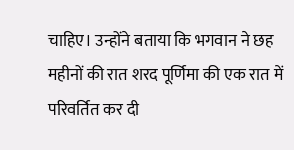चाहिए। उन्होंने बताया कि भगवान ने छह महीनों की रात शरद पूर्णिमा की एक रात में परिवर्तित कर दी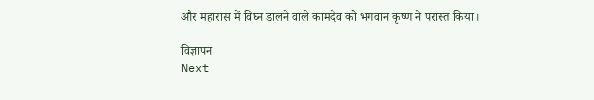और महारास में विघ्न डालने वाले कामदेव को भगवान कृष्ण ने परास्त किया।

विज्ञापन
Next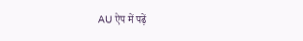AU ऐप में पढ़ें